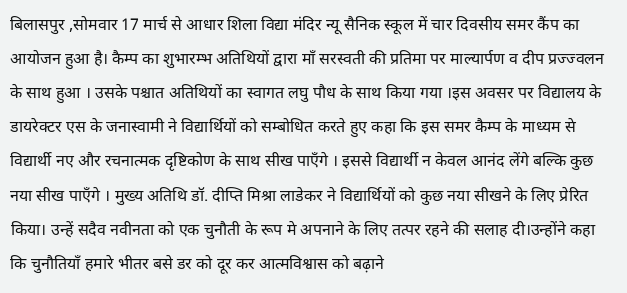बिलासपुर ,सोमवार 17 मार्च से आधार शिला विद्या मंदिर न्यू सैनिक स्कूल में चार दिवसीय समर कैंप का आयोजन हुआ है। कैम्प का शुभारम्भ अतिथियों द्वारा माँ सरस्वती की प्रतिमा पर माल्यार्पण व दीप प्रज्ज्वलन के साथ हुआ । उसके पश्चात अतिथियों का स्वागत लघु पौध के साथ किया गया ।इस अवसर पर विद्यालय के डायरेक्टर एस के जनास्वामी ने विद्यार्थियों को सम्बोधित करते हुए कहा कि इस समर कैम्प के माध्यम से विद्यार्थी नए और रचनात्मक दृष्टिकोण के साथ सीख पाएँगे । इससे विद्यार्थी न केवल आनंद लेंगे बल्कि कुछ नया सीख पाएँगे । मुख्य अतिथि डॉ. दीप्ति मिश्रा लाडेकर ने विद्यार्थियों को कुछ नया सीखने के लिए प्रेरित किया। उन्हें सदैव नवीनता को एक चुनौती के रूप मे अपनाने के लिए तत्पर रहने की सलाह दी।उन्होंने कहा कि चुनौतियाँ हमारे भीतर बसे डर को दूर कर आत्मविश्वास को बढ़ाने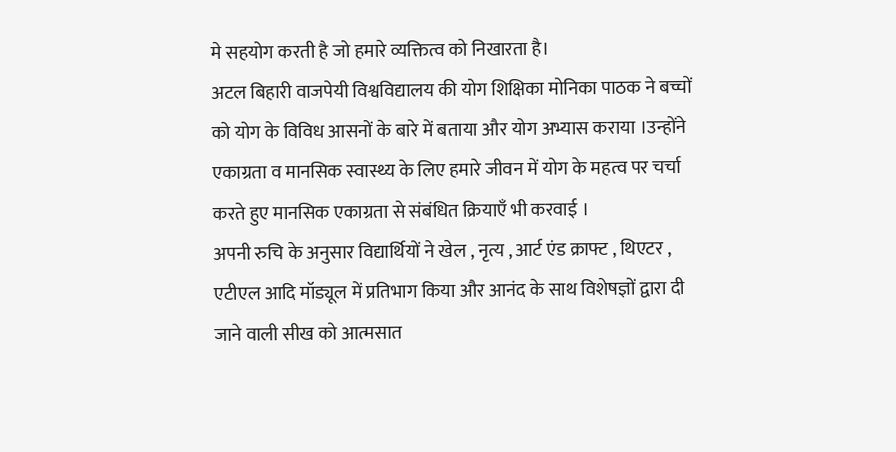मे सहयोग करती है जो हमारे व्यक्तित्व को निखारता है।
अटल बिहारी वाजपेयी विश्वविद्यालय की योग शिक्षिका मोनिका पाठक ने बच्चों को योग के विविध आसनों के बारे में बताया और योग अभ्यास कराया ।उन्होंने एकाग्रता व मानसिक स्वास्थ्य के लिए हमारे जीवन में योग के महत्व पर चर्चा करते हुए मानसिक एकाग्रता से संबंधित क्रियाएँ भी करवाई ।
अपनी रुचि के अनुसार विद्यार्थियों ने खेल , नृत्य , आर्ट एंड क्राफ्ट , थिएटर , एटीएल आदि मॉड्यूल में प्रतिभाग किया और आनंद के साथ विशेषज्ञों द्वारा दी जाने वाली सीख को आत्मसात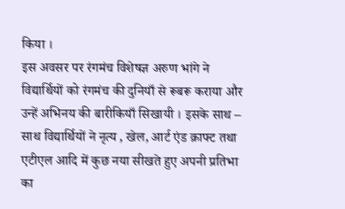किया ।
इस अवसर पर रंगमंच विशेषज्ञ अरुण भांगे ने विद्यार्थियों को रंगमंच की दुनियाँ से रूबरू कराया और उन्हें अभिनय की बारीकियाँ सिखायी । इसके साथ – साथ विद्यार्थियों ने नृत्य , खेल, आर्ट एंड क्राफ्ट तथा एटीएल आदि में कुछ नया सीखते हुए अपनी प्रतिभा का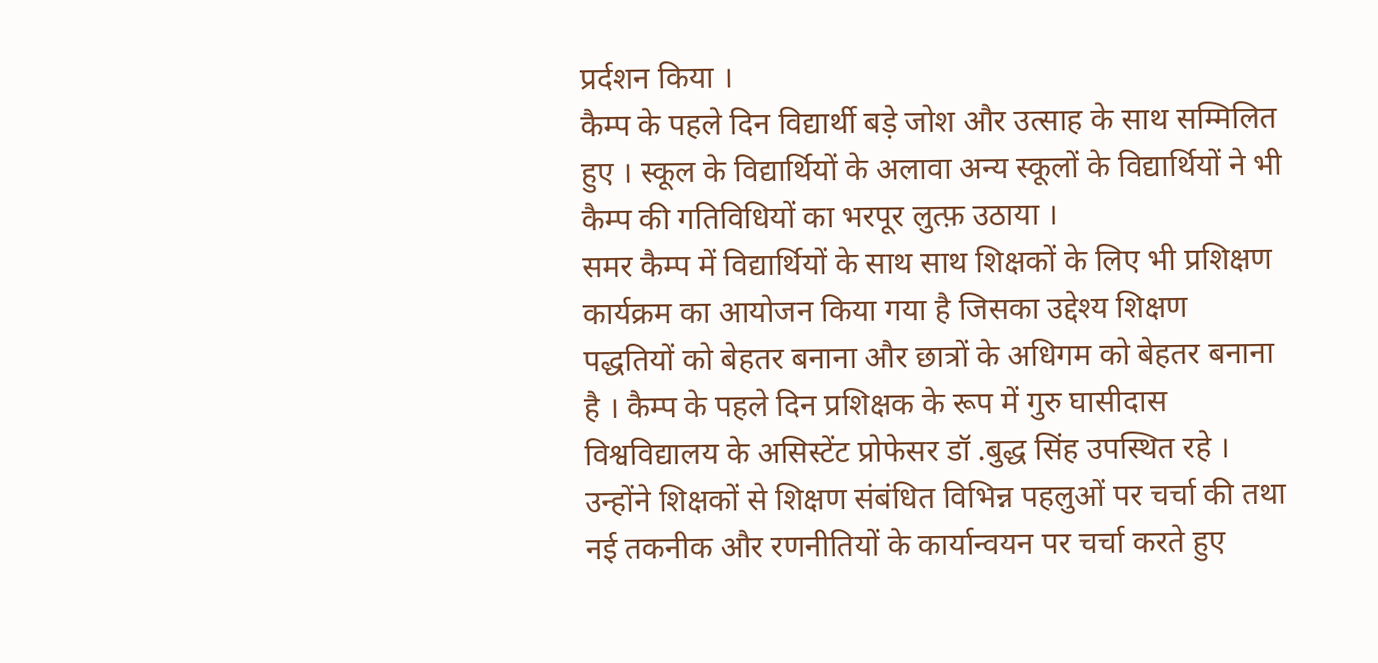प्रर्दशन किया ।
कैम्प के पहले दिन विद्यार्थी बड़े जोश और उत्साह के साथ सम्मिलित हुए । स्कूल के विद्यार्थियों के अलावा अन्य स्कूलों के विद्यार्थियों ने भी कैम्प की गतिविधियों का भरपूर लुत्फ़ उठाया ।
समर कैम्प में विद्यार्थियों के साथ साथ शिक्षकों के लिए भी प्रशिक्षण कार्यक्रम का आयोजन किया गया है जिसका उद्देश्य शिक्षण पद्धतियों को बेहतर बनाना और छात्रों के अधिगम को बेहतर बनाना है । कैम्प के पहले दिन प्रशिक्षक के रूप में गुरु घासीदास विश्वविद्यालय के असिस्टेंट प्रोफेसर डॉ .बुद्ध सिंह उपस्थित रहे । उन्होंने शिक्षकों से शिक्षण संबंधित विभिन्न पहलुओं पर चर्चा की तथा नई तकनीक और रणनीतियों के कार्यान्वयन पर चर्चा करते हुए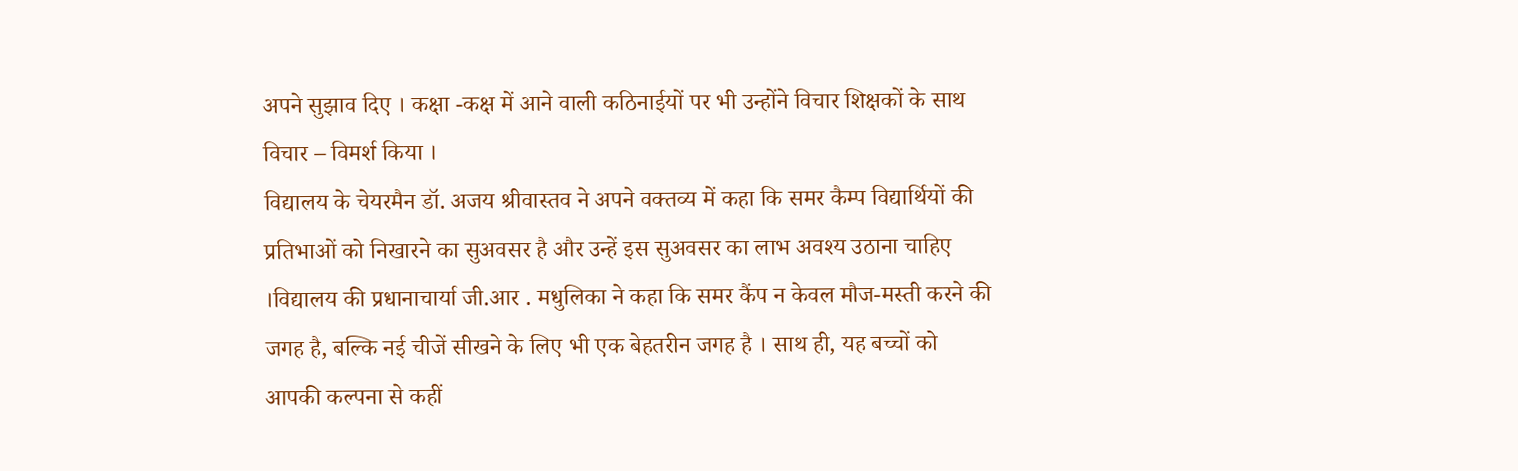अपने सुझाव दिए । कक्षा -कक्ष में आने वाली कठिनाईयों पर भी उन्होंने विचार शिक्षकों के साथ विचार – विमर्श किया ।
विद्यालय के चेयरमैन डॉ. अजय श्रीवास्तव ने अपने वक्तव्य में कहा कि समर कैम्प विद्यार्थियों की प्रतिभाओं को निखारने का सुअवसर है और उन्हें इस सुअवसर का लाभ अवश्य उठाना चाहिए ।विद्यालय की प्रधानाचार्या जी.आर . मधुलिका ने कहा कि समर कैंप न केवल मौज-मस्ती करने की जगह है, बल्कि नई चीजें सीखने के लिए भी एक बेहतरीन जगह है । साथ ही, यह बच्चों को आपकी कल्पना से कहीं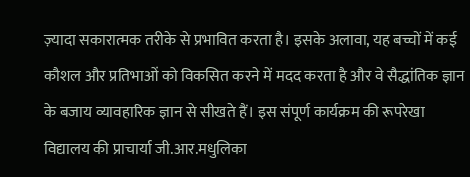ज़्यादा सकारात्मक तरीके से प्रभावित करता है। इसके अलावा, यह बच्चों में कई कौशल और प्रतिभाओं को विकसित करने में मदद करता है और वे सैद्धांतिक ज्ञान के बजाय व्यावहारिक ज्ञान से सीखते हैं। इस संपूर्ण कार्यक्रम की रूपरेखा विद्यालय की प्राचार्या जी.आर.मधुलिका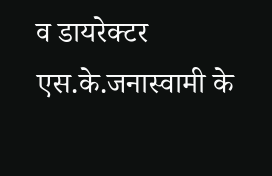व डायरेक्टर एस.के.जनास्वामी के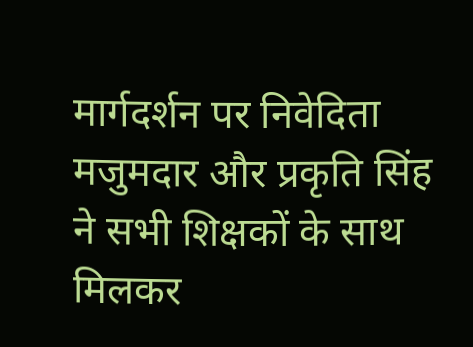मार्गदर्शन पर निवेदिता मजुमदार और प्रकृति सिंह ने सभी शिक्षकों के साथ मिलकर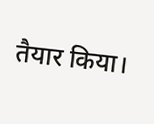तैयार किया।